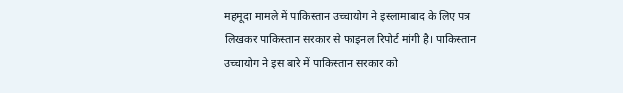महमूदा मामले में पाकिस्तान उच्चायोग ने इस्लामाबाद के लिए पत्र लिखकर पाकिस्तान सरकार से फाइनल रिपोर्ट मांगी है। पाकिस्तान उच्चायोग ने इस बारे में पाकिस्तान सरकार को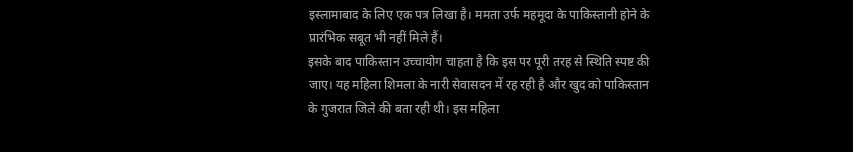इस्लामाबाद के लिए एक पत्र लिखा है। ममता उर्फ महमूदा के पाकिस्तानी होने के प्रारंभिक सबूत भी नहीं मिले हैं।
इसके बाद पाकिस्तान उच्चायोग चाहता है कि इस पर पूरी तरह से स्थिति स्पष्ट की जाए। यह महिला शिमला के नारी सेवासदन में रह रही है और खुद को पाकिस्तान के गुजरात जिले की बता रही थी। इस महिला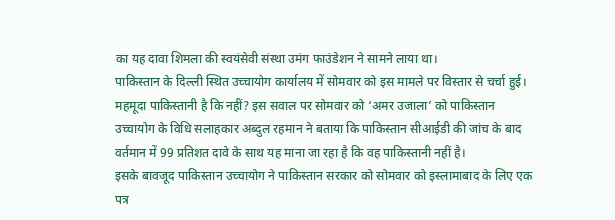का यह दावा शिमला की स्वयंसेवी संस्था उमंग फाउंडेशन ने सामने लाया था।
पाकिस्तान के दिल्ली स्थित उच्चायोग कार्यालय में सोमवार को इस मामले पर विस्तार से चर्चा हुई। महमूदा पाकिस्तानी है कि नहीं? इस सवाल पर सोमवार को ‘अमर उजाला’ को पाकिस्तान उच्चायोग के विधि सलाहकार अब्दुल रहमान ने बताया कि पाकिस्तान सीआईडी की जांच के बाद वर्तमान में 99 प्रतिशत दावे के साथ यह माना जा रहा है कि वह पाकिस्तानी नहीं है।
इसके बावजूद पाकिस्तान उच्चायोग ने पाकिस्तान सरकार को सोमवार को इस्लामाबाद के लिए एक पत्र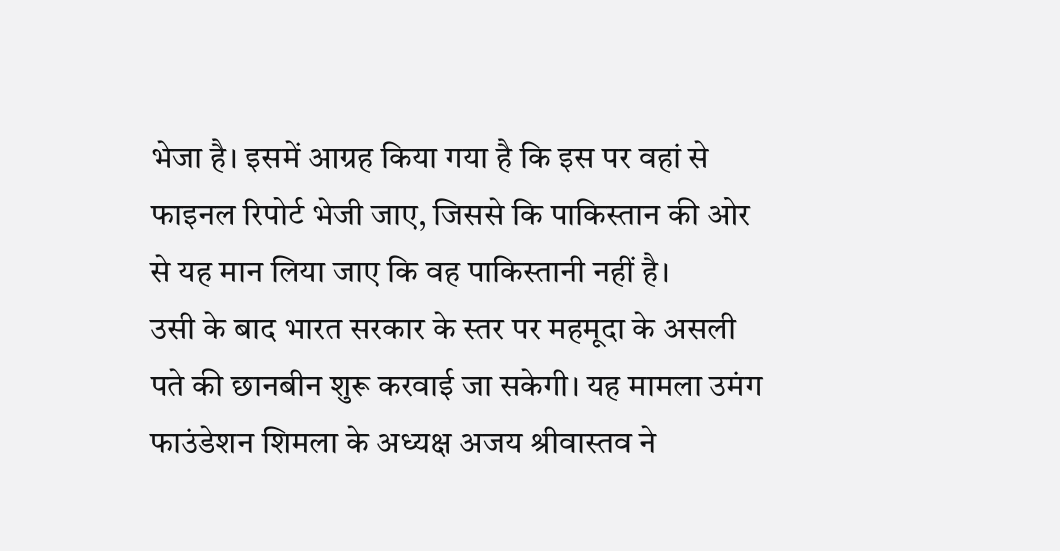भेजा है। इसमें आग्रह किया गया है कि इस पर वहां से फाइनल रिपोर्ट भेजी जाए, जिससे कि पाकिस्तान की ओर से यह मान लिया जाए कि वह पाकिस्तानी नहीं है।
उसी के बाद भारत सरकार के स्तर पर महमूदा के असली पते की छानबीन शुरू करवाई जा सकेगी। यह मामला उमंग फाउंडेशन शिमला के अध्यक्ष अजय श्रीवास्तव ने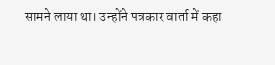सामने लाया था। उन्होंने पत्रकार वार्ता में कहा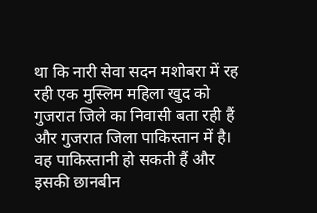था कि नारी सेवा सदन मशोबरा में रह रही एक मुस्लिम महिला खुद को गुजरात जिले का निवासी बता रही हैं और गुजरात जिला पाकिस्तान में है। वह पाकिस्तानी हो सकती हैं और इसकी छानबीन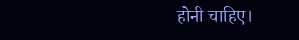होनी चाहिए।